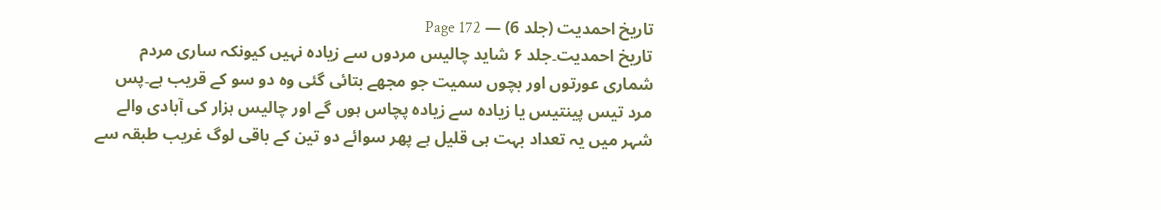تاریخ احمدیت (جلد 6) — Page 172
تاریخ احمدیت۔جلد ۶ شاید چالیس مردوں سے زیادہ نہیں کیونکہ ساری مردم شماری عورتوں اور بچوں سمیت جو مجھے بتائی گئی وہ دو سو کے قریب ہے۔پس مرد تیس پینتیس یا زیادہ سے زیادہ پچاس ہوں گے اور چالیس ہزار کی آبادی والے شہر میں یہ تعداد بہت ہی قلیل ہے پھر سوائے دو تین کے باقی لوگ غریب طبقہ سے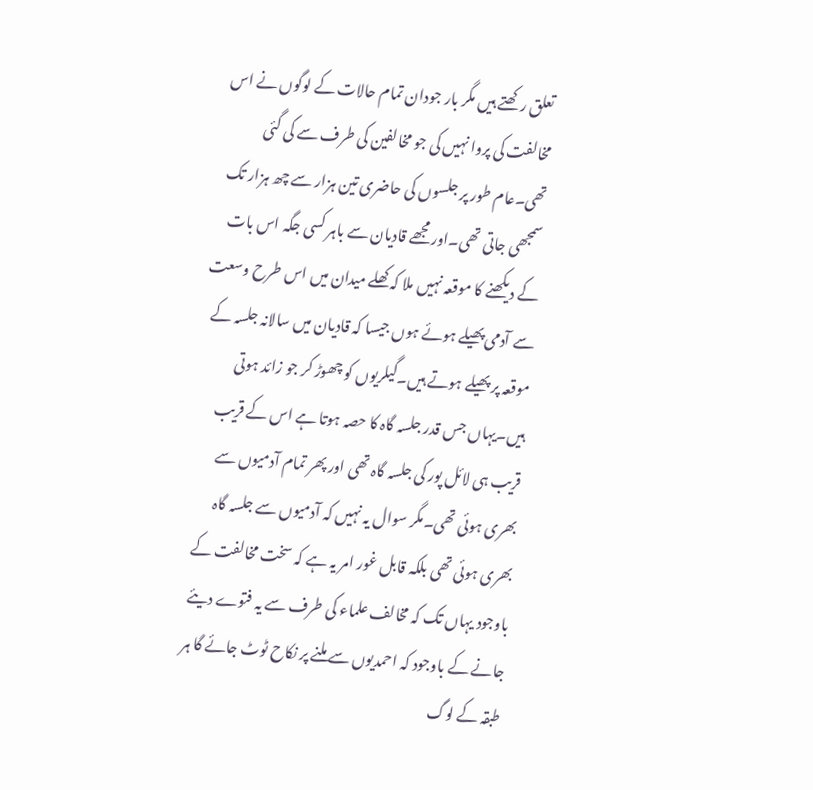تعلق رکھتے ہیں مگر بار جودان تمام حالات کے لوگوں نے اس مخالفت کی پروا نہیں کی جو مخالفین کی طرف سے کی گئی تھی۔عام طور پر جلسوں کی حاضری تین ہزار سے چھ ہزار تک سمجھی جاتی تھی۔اور مجھے قادیان سے باہر کسی جگہ اس بات کے دیکھنے کا موقعہ نہیں ملا کہ کھلے میدان میں اس طرح وسعت سے آدمی پھیلے ہوئے ہوں جیسا کہ قادیان میں سالانہ جلسہ کے موقعہ پر پھیلے ہوتے ہیں۔گیلریوں کو چھوڑ کر جو زائد ہوتی ہیں۔یہاں جس قدر جلسہ گاہ کا حصہ ہوتا ہے اس کے قریب قریب ہی لائل پور کی جلسہ گاہ تھی اور پھر تمام آدمیوں سے بھری ہوئی تھی۔مگر سوال یہ نہیں کہ آدمیوں سے جلسہ گاہ بھری ہوئی تھی بلکہ قابل غور امر یہ ہے کہ سخت مخالفت کے باوجود یہاں تک کہ مخالف علماء کی طرف سے یہ فتوے دیئے جانے کے باوجود کہ احمدیوں سے ملنے پر نکاح ٹوٹ جائے گا ہر طبقہ کے لوگ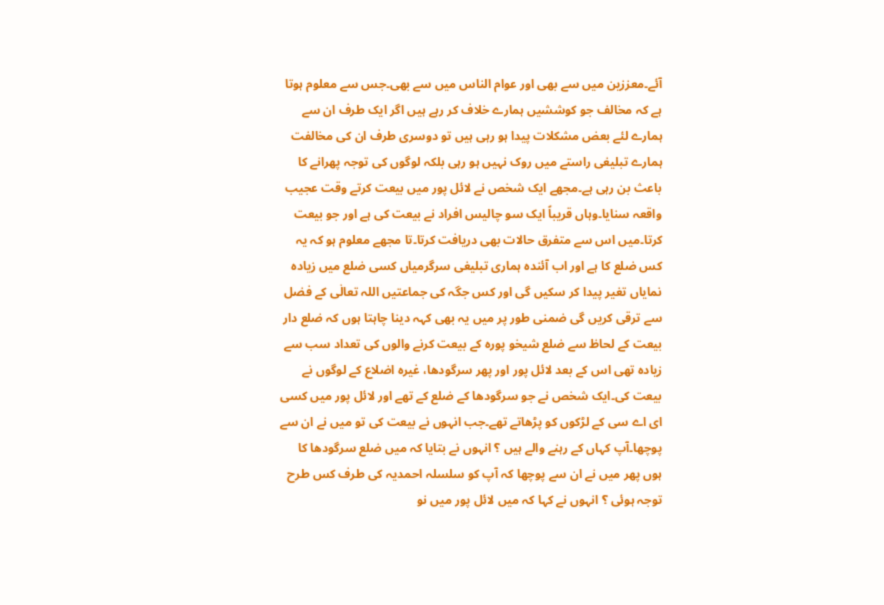آئے۔معززین میں سے بھی اور عوام الناس میں سے بھی۔جس سے معلوم ہوتا ہے کہ مخالف جو کوششیں ہمارے خلاف کر رہے ہیں اگر ایک طرف ان سے ہمارے لئے بعض مشکلات پیدا ہو رہی ہیں تو دوسری طرف ان کی مخالفت ہمارے تبلیغی راستے میں روک نہیں ہو رہی بلکہ لوگوں کی توجہ پھرانے کا باعث بن رہی ہے۔مجھے ایک شخص نے لائل پور میں بیعت کرتے وقت عجیب واقعہ سنایا۔وہاں قریباً ایک سو چالیس افراد نے بیعت کی ہے اور جو بیعت کرتا۔میں اس سے متفرق حالات بھی دریافت کرتا۔تا مجھے معلوم ہو کہ یہ کس ضلع کا ہے اور اب آئندہ ہماری تبلیغی سرگرمیاں کسی ضلع میں زیادہ نمایاں تغیر پیدا کر سکیں گی اور کس جگہ کی جماعتیں اللہ تعالٰی کے فضل سے ترقی کریں گی ضمنی طور پر میں یہ بھی کہہ دینا چاہتا ہوں کہ ضلع دار بیعت کے لحاظ سے ضلع شیخو پورہ کے بیعت کرنے والوں کی تعداد سب سے زیادہ تھی اس کے بعد لائل پور اور پھر سرگودھا، غیرہ اضلاع کے لوگوں نے بیعت کی۔ایک شخص نے جو سرگودھا کے ضلع کے تھے اور لائل پور میں کسی ای اے سی کے لڑکوں کو پڑھاتے تھے۔جب انہوں نے بیعت کی تو میں نے ان سے پوچھا۔آپ کہاں کے رہنے والے ہیں ؟ انہوں نے بتایا کہ میں ضلع سرگودھا کا ہوں پھر میں نے ان سے پوچھا کہ آپ کو سلسلہ احمدیہ کی طرف کس طرح توجہ ہوئی ؟ انہوں نے کہا کہ میں لائل پور میں نو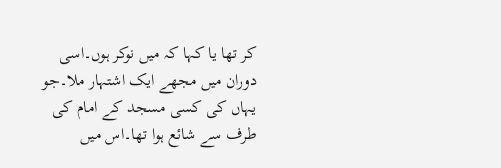کر تھا یا کہا کہ میں نوکر ہوں۔اسی دوران میں مجھے ایک اشتہار ملا۔جو یہاں کی کسی مسجد کے امام کی طرف سے شائع ہوا تھا۔اس میں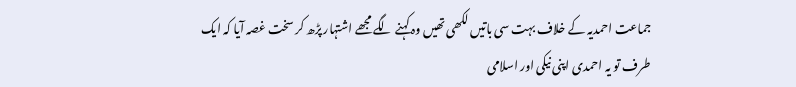جماعت احمدیہ کے خلاف بہت سی باتیں لکھی تھیں وہ کہنے لگے مجھے اشتہار پڑھ کر سخت غصہ آیا کہ ایک طرف تو یہ احمدی اپنی نیکی اور اسلامی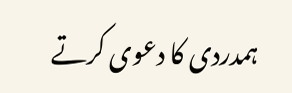ہمدردی کا دعوی کرتے